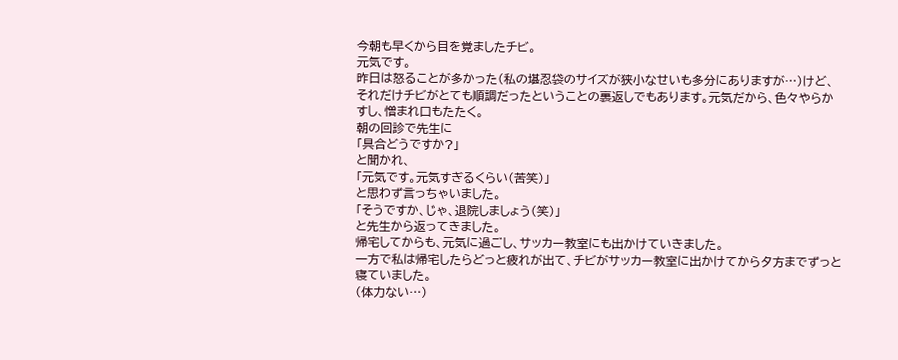今朝も早くから目を覚ましたチビ。
元気です。
昨日は怒ることが多かった(私の堪忍袋のサイズが狭小なせいも多分にありますが…)けど、それだけチビがとても順調だったということの裏返しでもあります。元気だから、色々やらかすし、憎まれ口もたたく。
朝の回診で先生に
「具合どうですか?」
と聞かれ、
「元気です。元気すぎるくらい(苦笑)」
と思わず言っちゃいました。
「そうですか、じゃ、退院しましょう(笑)」
と先生から返ってきました。
帰宅してからも、元気に過ごし、サッカー教室にも出かけていきました。
一方で私は帰宅したらどっと疲れが出て、チビがサッカー教室に出かけてから夕方までずっと寝ていました。
(体力ない…)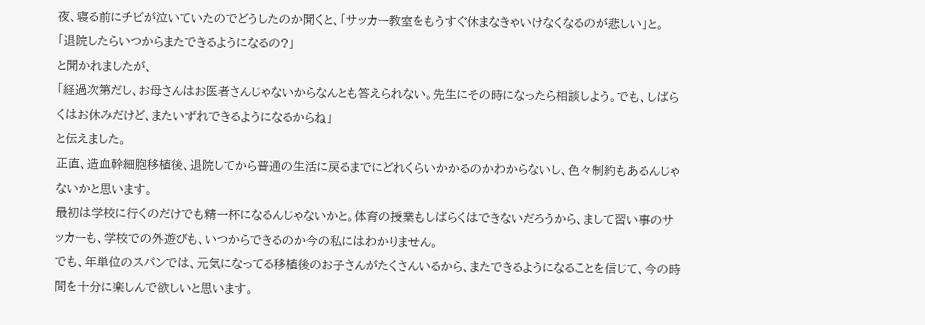夜、寝る前にチビが泣いていたのでどうしたのか聞くと、「サッカー教室をもうすぐ休まなきゃいけなくなるのが悲しい」と。
「退院したらいつからまたできるようになるの?」
と聞かれましたが、
「経過次第だし、お母さんはお医者さんじゃないからなんとも答えられない。先生にその時になったら相談しよう。でも、しばらくはお休みだけど、またいずれできるようになるからね」
と伝えました。
正直、造血幹細胞移植後、退院してから普通の生活に戻るまでにどれくらいかかるのかわからないし、色々制約もあるんじゃないかと思います。
最初は学校に行くのだけでも精一杯になるんじゃないかと。体育の授業もしばらくはできないだろうから、まして習い事のサッカーも、学校での外遊びも、いつからできるのか今の私にはわかりません。
でも、年単位のスパンでは、元気になってる移植後のお子さんがたくさんいるから、またできるようになることを信じて、今の時間を十分に楽しんで欲しいと思います。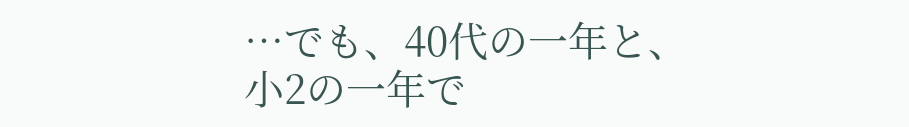…でも、40代の一年と、小2の一年で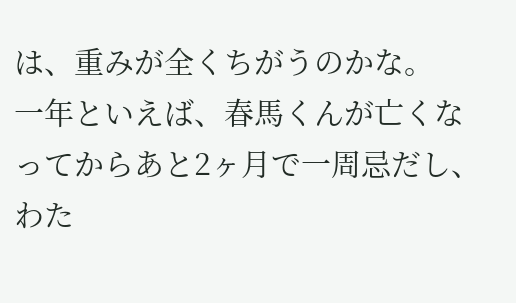は、重みが全くちがうのかな。
一年といえば、春馬くんが亡くなってからあと2ヶ月で一周忌だし、わた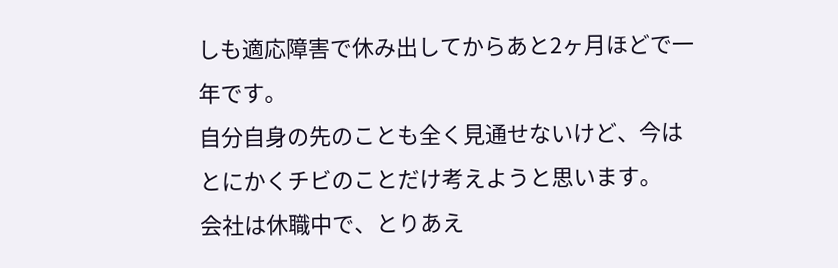しも適応障害で休み出してからあと2ヶ月ほどで一年です。
自分自身の先のことも全く見通せないけど、今はとにかくチビのことだけ考えようと思います。
会社は休職中で、とりあえ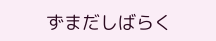ずまだしばらく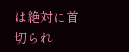は絶対に首切られ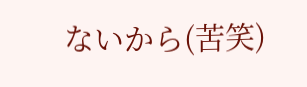ないから(苦笑)